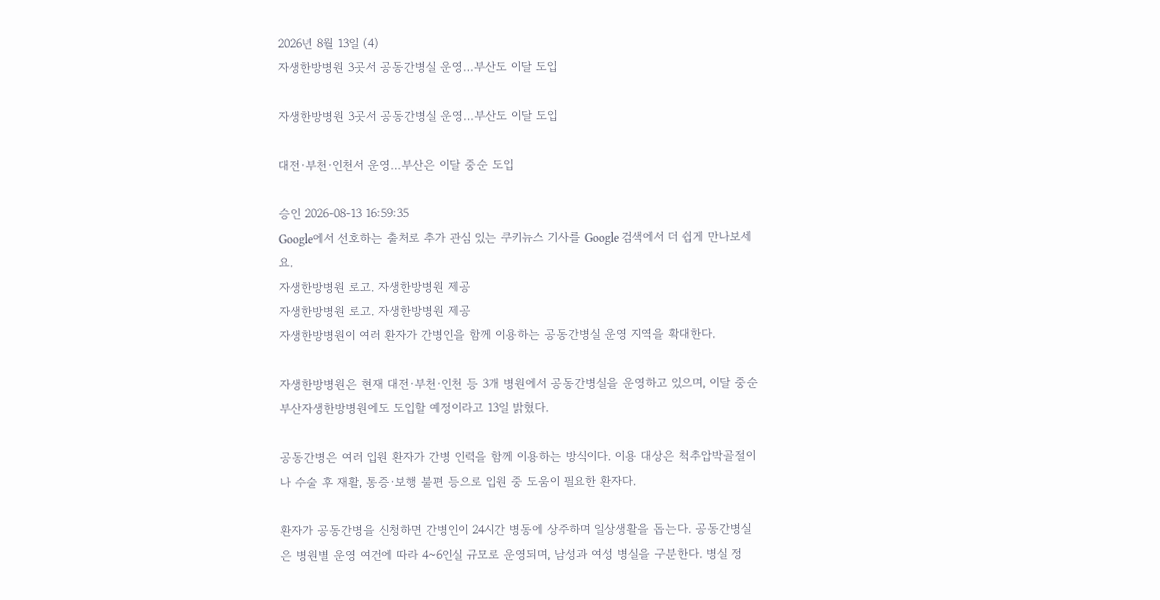2026년 8월 13일 (4)
자생한방병원 3곳서 공동간병실 운영…부산도 이달 도입

자생한방병원 3곳서 공동간병실 운영…부산도 이달 도입

대전·부천·인천서 운영…부산은 이달 중순 도입

승인 2026-08-13 16:59:35
Google에서 선호하는 출처로 추가 관심 있는 쿠키뉴스 기사를 Google 검색에서 더 쉽게 만나보세요.
자생한방병원 로고. 자생한방병원 제공
자생한방병원 로고. 자생한방병원 제공
자생한방병원이 여러 환자가 간병인을 함께 이용하는 공동간병실 운영 지역을 확대한다.

자생한방병원은 현재 대전·부천·인천 등 3개 병원에서 공동간병실을 운영하고 있으며, 이달 중순 부산자생한방병원에도 도입할 예정이라고 13일 밝혔다.

공동간병은 여러 입원 환자가 간병 인력을 함께 이용하는 방식이다. 이용 대상은 척추압박골절이나 수술 후 재활, 통증·보행 불편 등으로 입원 중 도움이 필요한 환자다.

환자가 공동간병을 신청하면 간병인이 24시간 병동에 상주하며 일상생활을 돕는다. 공동간병실은 병원별 운영 여건에 따라 4~6인실 규모로 운영되며, 남성과 여성 병실을 구분한다. 병실 정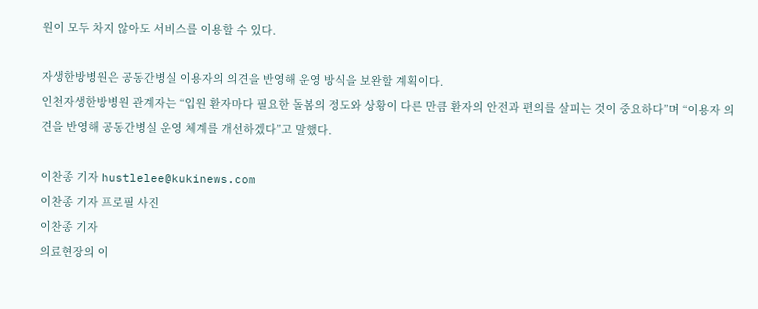원이 모두 차지 않아도 서비스를 이용할 수 있다.

자생한방병원은 공동간병실 이용자의 의견을 반영해 운영 방식을 보완할 계획이다.
인천자생한방병원 관계자는 “입원 환자마다 필요한 돌봄의 정도와 상황이 다른 만큼 환자의 안전과 편의를 살피는 것이 중요하다”며 “이용자 의견을 반영해 공동간병실 운영 체계를 개선하겠다”고 말했다.

이찬종 기자 hustlelee@kukinews.com
이찬종 기자 프로필 사진
이찬종 기자
의료현장의 이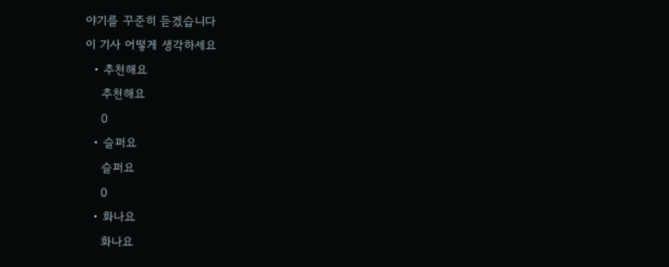야기를 꾸준히 듣겠습니다
이 기사 어떻게 생각하세요
  • 추천해요
    추천해요
    0
  • 슬퍼요
    슬퍼요
    0
  • 화나요
    화나요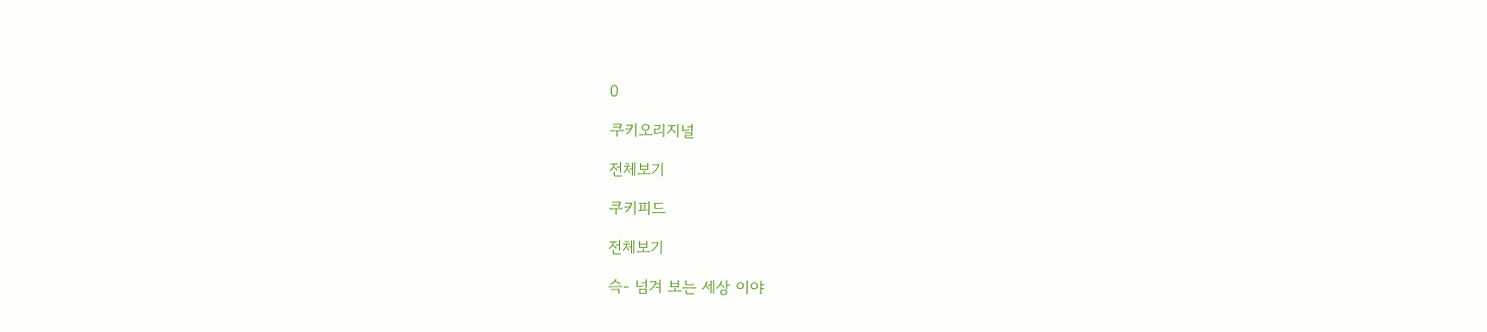0

쿠키오리지널

전체보기

쿠키피드

전체보기

슥- 넘겨 보는 세상 이야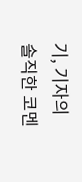기, 기자의 솔직한 코멘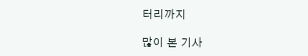터리까지

많이 본 기사